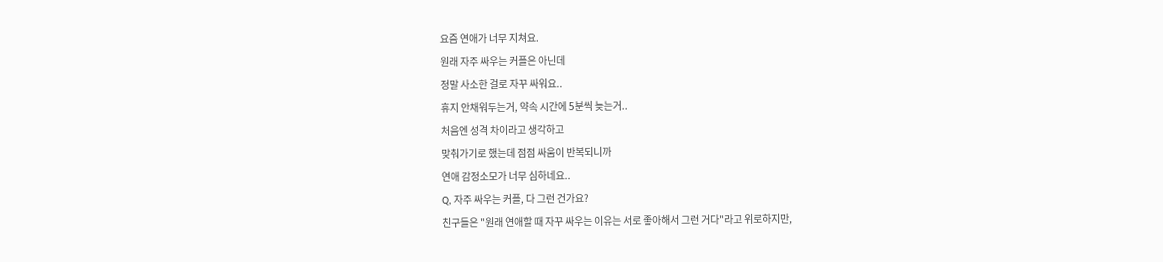요즘 연애가 너무 지쳐요.
원래 자주 싸우는 커플은 아닌데
정말 사소한 걸로 자꾸 싸워요..
휴지 안채워두는거, 약속 시간에 5분씩 늦는거..
처음엔 성격 차이라고 생각하고
맞춰가기로 했는데 점점 싸움이 반복되니까
연애 감정소모가 너무 심하네요..
Q, 자주 싸우는 커플, 다 그런 건가요?
친구들은 "원래 연애할 때 자꾸 싸우는 이유는 서로 좋아해서 그런 거다"라고 위로하지만,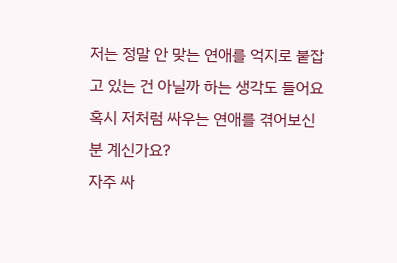저는 정말 안 맞는 연애를 억지로 붙잡고 있는 건 아닐까 하는 생각도 들어요
혹시 저처럼 싸우는 연애를 겪어보신 분 계신가요?
자주 싸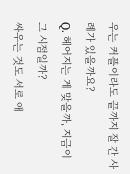우는 커플이라도 끝까지 잘 간 사례가 있을까요?
Q. 헤어지는 게 맞을까, 지금이 그 시점일까?
싸우는 것도 서로 애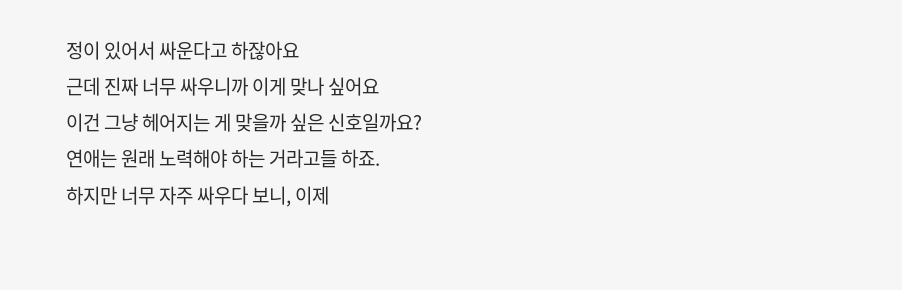정이 있어서 싸운다고 하잖아요
근데 진짜 너무 싸우니까 이게 맞나 싶어요
이건 그냥 헤어지는 게 맞을까 싶은 신호일까요?
연애는 원래 노력해야 하는 거라고들 하죠.
하지만 너무 자주 싸우다 보니, 이제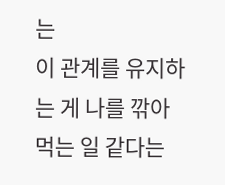는
이 관계를 유지하는 게 나를 깎아먹는 일 같다는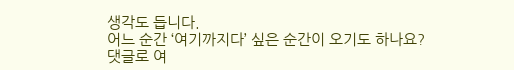생각도 듭니다.
어느 순간 ‘여기까지다’ 싶은 순간이 오기도 하나요?
댓글로 여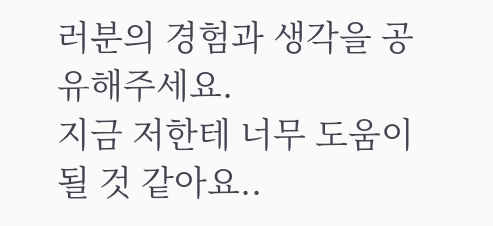러분의 경험과 생각을 공유해주세요.
지금 저한테 너무 도움이 될 것 같아요..